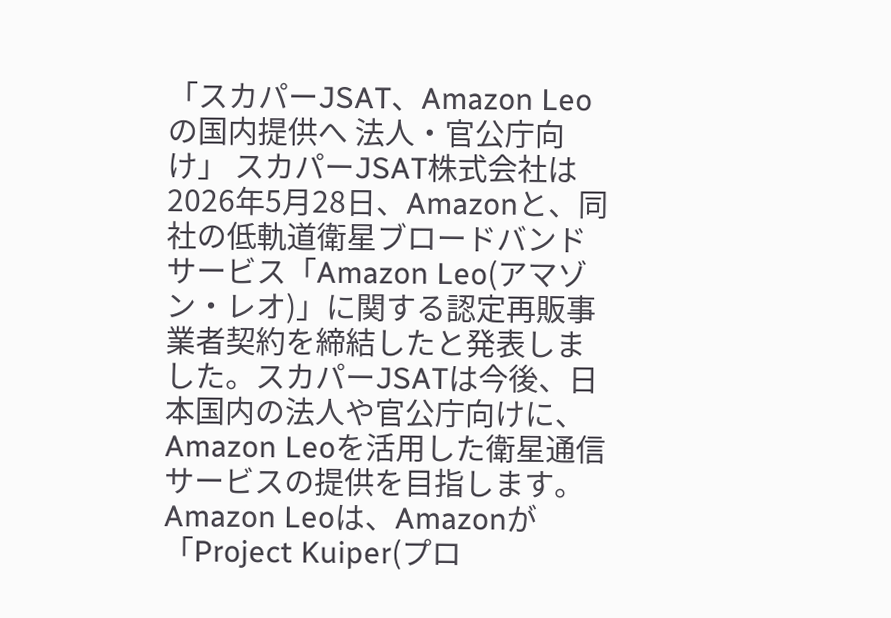「スカパーJSAT、Amazon Leoの国内提供へ 法人・官公庁向け」 スカパーJSAT株式会社は2026年5月28日、Amazonと、同社の低軌道衛星ブロードバンドサービス「Amazon Leo(アマゾン・レオ)」に関する認定再販事業者契約を締結したと発表しました。スカパーJSATは今後、日本国内の法人や官公庁向けに、Amazon Leoを活用した衛星通信サービスの提供を目指します。Amazon Leoは、Amazonが「Project Kuiper(プロ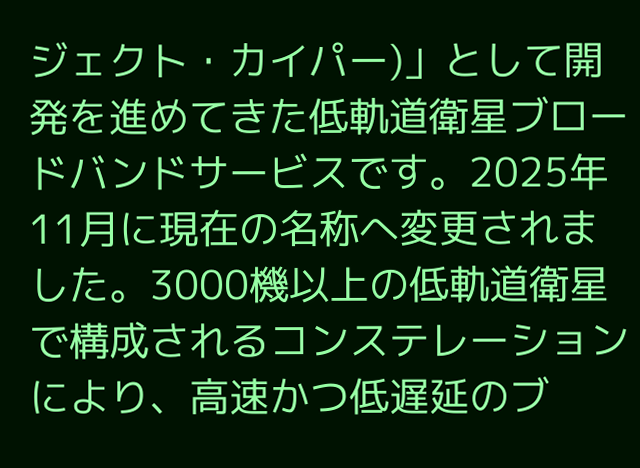ジェクト・カイパー)」として開発を進めてきた低軌道衛星ブロードバンドサービスです。2025年11月に現在の名称へ変更されました。3000機以上の低軌道衛星で構成されるコンステレーションにより、高速かつ低遅延のブ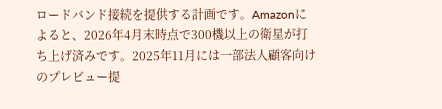ロードバンド接続を提供する計画です。Amazonによると、2026年4月末時点で300機以上の衛星が打ち上げ済みです。2025年11月には一部法人顧客向けのプレビュー提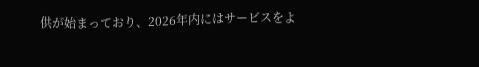供が始まっており、2026年内にはサービスをよ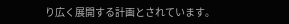り広く展開する計画とされています。